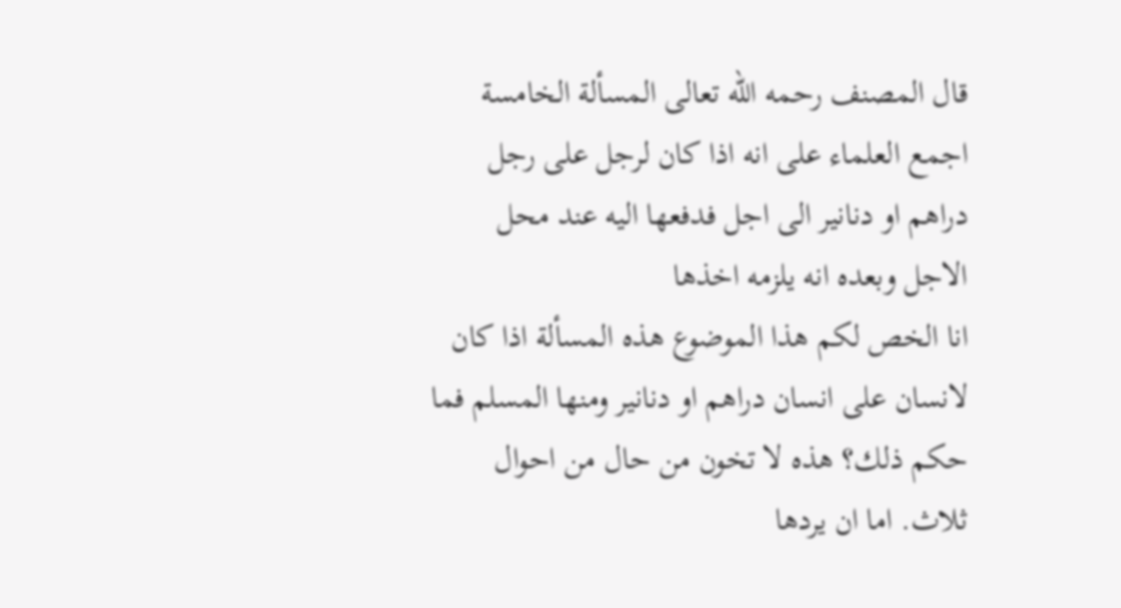قال المصنف رحمه الله تعالى المسألة الخامسة اجمع العلماء على انه اذا كان لرجل على رجل دراهم او دنانير الى اجل فدفعها اليه عند محل الاجل وبعده انه يلزمه اخذها
انا الخص لكم هذا الموضوع هذه المسألة اذا كان لانسان على انسان دراهم او دنانير ومنها المسلم فما حكم ذلك؟ هذه لا تخون من حال من احوال ثلاث. اما ان يردها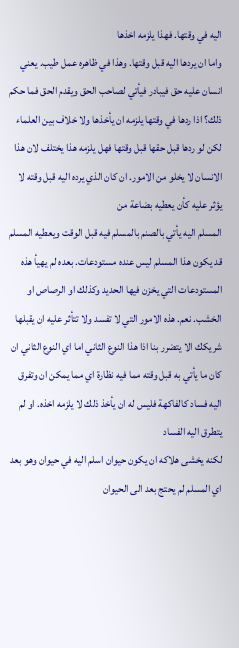اليه في وقتها. فهذا يلزمه اخذها
واما ان يردها اليه قبل وقتها. وهذا في ظاهره عمل طيب. يعني انسان عليه حق فيبادر فيأتي لصاحب الحق ويقدم الحق فما حكم ذلك؟ اذا ردها في وقتها يلزمه ان يأخذها ولا خلاف بين العلماء
لكن لو ردها قبل حقها قبل وقتها فهل يلزمه هذا يختلف لان هذا الانسان لا يخلو من الامور. ان كان الذي يرده اليه قبل وقته لا يؤثر عليه كأن يعطيه بضاعة من
المسلم اليه يأتي بالصنم بالمسلم فيه قبل الوقت ويعطيه المسلم قد يكون هذا المسلم ليس عنده مستودعات. بعده لم يهيأ هذه المستودعات التي يخزن فيها الحديد وكذلك او الرصاص او الخشب. نعم. هذه الامور التي لا تفسد ولا تتأثر عليه ان يقبلها
شريكك الا يتضرر بنا اذا هذا النوع الثاني اما اي النوع الثاني ان كان ما يأتي به قبل وقته مما فيه نظارة اي مما يمكن ان وتفرق اليه فساد كالفاكهة فليس له ان يأخذ ذلك لا يلزمه اخذه. او لم يتطرق اليه الفساد
لكنه يخشى هلاكه ان يكون حيوان اسلم اليه في حيوان وهو بعد اي المسلم لم يحتج بعد الى الحيوان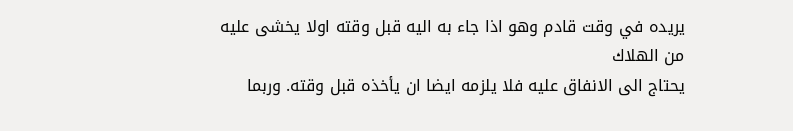يريده في وقت قادم وهو اذا جاء به اليه قبل وقته اولا يخشى عليه من الهلاك
يحتاج الى الانفاق عليه فلا يلزمه ايضا ان يأخذه قبل وقته. وربما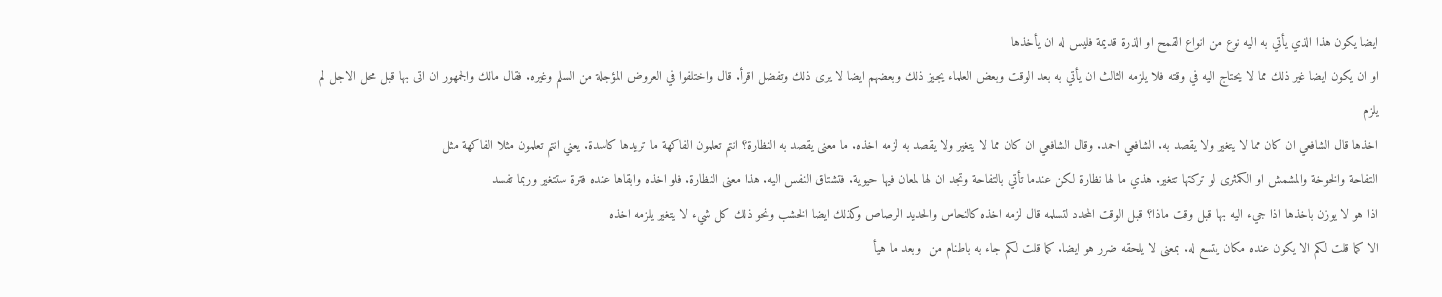ايضا يكون هذا الذي يأتي به اليه نوع من انواع القمح او الذرة قديمة فليس له ان يأخذها
او ان يكون ايضا غير ذلك مما لا يحتاج اليه في وقته فلا يلزمه الثالث ان يأتي به بعد الوقت وبعض العلماء يجيز ذلك وبعضهم ايضا لا يرى ذلك وتفضل اقرأ. قال واختلفوا في العروض المؤجلة من السلم وغيره. فقال مالك والجمهور ان اتى بها قبل محل الاجل لم يلزم
اخذها قال الشافعي ان كان مما لا يتغير ولا يقصد به. الشافعي احمد. وقال الشافعي ان كان مما لا يتغير ولا يقصد به لزمه اخذه. ما معنى يقصد به النظارة؟ انتم تعلمون الفاكهة ما تريدها كاسدة. يعني انتم تعلمون مثلا الفاكهة مثل
التفاحة والخوخة والمشمش او الكمثرى لو تركتها تتغير. هذي ما لها نظارة لكن عندما تأتي بالتفاحة وتجد ان لها لمعان فيها حيوية. فتشتاق النفس اليه. هذا معنى النظارة. فلو اخذه وابقاها عنده فترة ستتغير وربما تفسد
اذا هو لا يوزن باخذها اذا جيء اليه بها قبل وقت ماذا؟ قبل الوقت المحدد لتسلمه قال لزمه اخذه كالنحاس والحديد الرصاص وكذلك ايضا الخشب ونحو ذلك كل شيء لا يتغير يلزمه اخذه
الا كما قلت لكم الا يكون عنده مكان يتسع له. بمعنى لا يلحقه ضرر هو ايضا. كما قلت لكم جاء به باطنام من  وبعد ما هيأ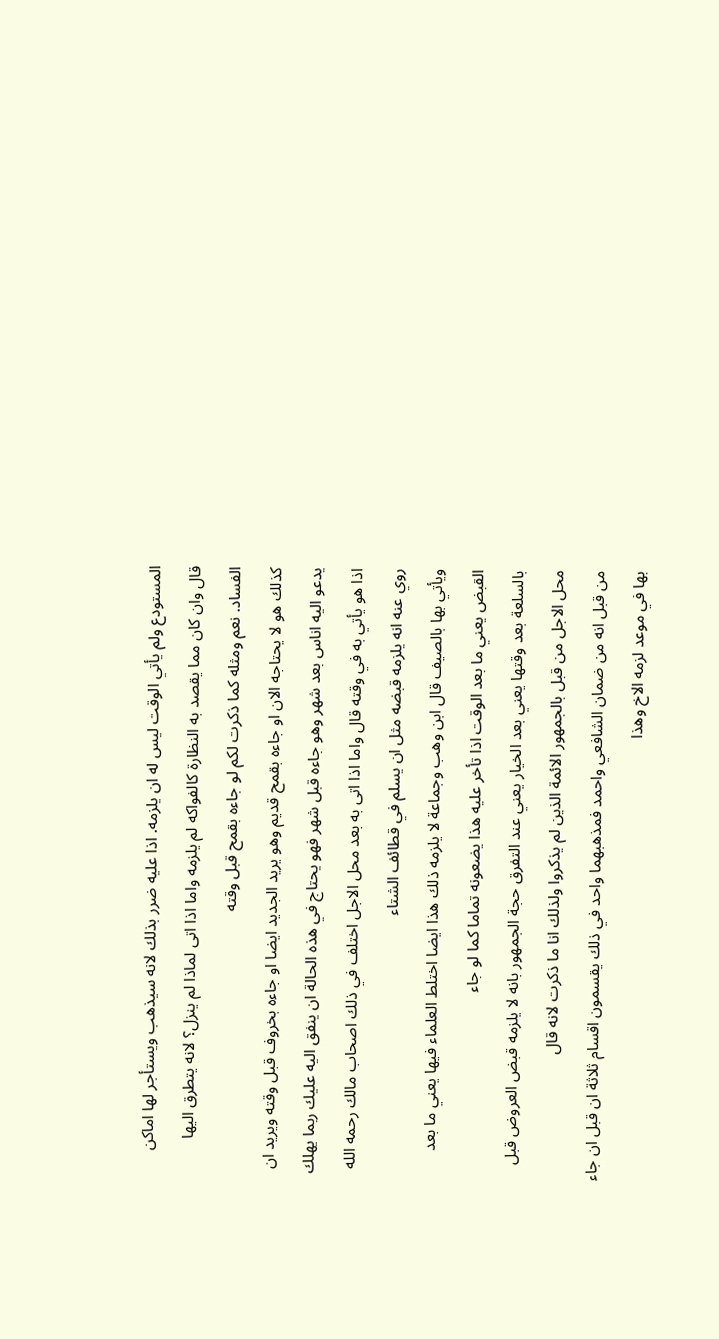المستودع ولم يأتي الوقت ليس له ان يلزمه. اذا عليه ضرر بذلك لانه سيذهب ويستأجر لها اماكن
قال وان كان مما يقصد به النظارة كالفواكه لم يلزمه واما اذا اتى لماذا لم ينزل؟ لانه يتطرق اليها الفساد. نعم ومثله كما ذكرت لكم لو جاءه بقمح قبل وقته
كذلك هو لا يحتاجه الان او جاءه بقمح قديم وهو يريد الجديد ايضا او جاءه بخروف قبل وقته ويريد ان يدعو اليه اناس بعد شهر وهو جاءه قبل شهر فهو يحتاج في هذه الحالة ان ينفق اليه عليك ربما يهلك
اذا هو يأتي به في وقته قال واما اذا اتى به بعد محل الاجل اختلف في ذلك اصحاب مالك رحمه الله روي عنه انه يلزمه قبضه مثل ان يسلم في قطائف الشتاء
ويأتي بها بالصيف قال ابن وهب وجماعة لا يلزمه ذلك هذا ايضا اختلط العلماء فيها يعني ما بعد القبض يعني ما بعد الوقت اذا تأخر عليه هذا يضعونه تماما كما لو جاء
بالسلعة بعد وقتها يعني بعد الخيار يعني عند التفرق حجة الجمهور بانه لا يلزمه قبض العروض قبل محل الاجل من قبل بالجمهور الائمة الذين لم يذكروا ولذلك انا ما ذكرت لانه قال
من قبل انه من ضمان الشافعي واحمد فمذهبهما واحد في ذلك يقسمون اقسام ثلاثة ان قبل ان جاء بها في موعد لزمه الاخ وهذا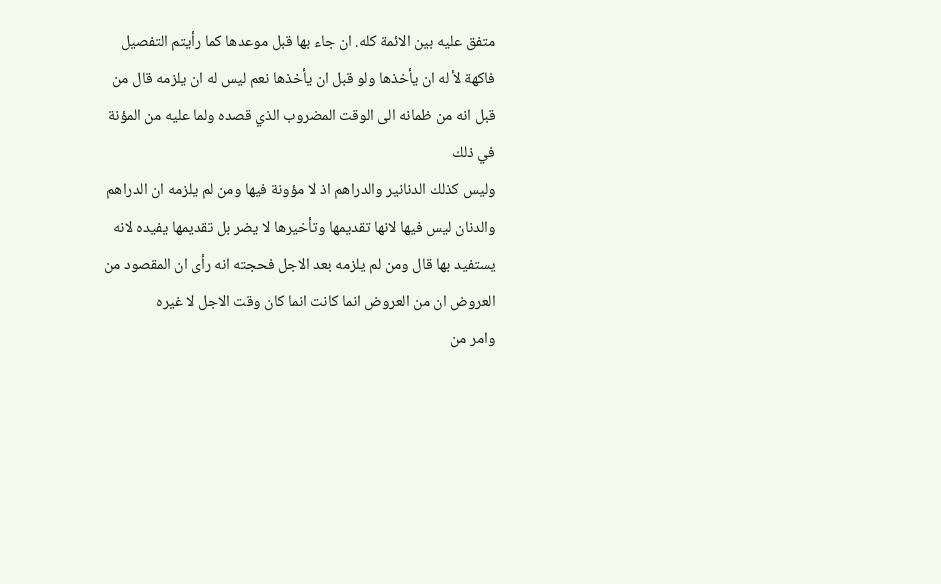متفق عليه بين الائمة كله. ان جاء بها قبل موعدها كما رأيتم التفصيل
فاكهة لأ له ان يأخذها ولو قبل ان يأخذها نعم ليس له ان يلزمه قال من قبل انه من ظمانه الى الوقت المضروب الذي قصده ولما عليه من المؤنة في ذلك
وليس كذلك الدنانير والدراهم اذ لا مؤونة فيها ومن لم يلزمه ان الدراهم والدنان ليس فيها لانها تقديمها وتأخيرها لا يضر بل تقديمها يفيده لانه يستفيد بها قال ومن لم يلزمه بعد الاجل فحجته انه رأى ان المقصود من العروض ان من العروض انما كانت انما كان وقت الاجل لا غيره
وامر من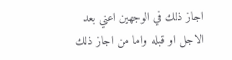اجاز ذلك في الوجهين اعني بعد الاجل او قبله واما من اجاز ذلك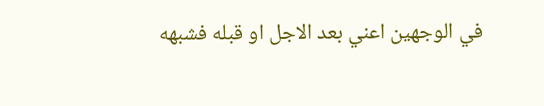في الوجهين اعني بعد الاجل او قبله فشبهه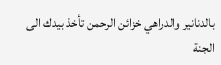بالدنانير والدراهي خزائن الرحمن تأخذ بيدك الى الجنة